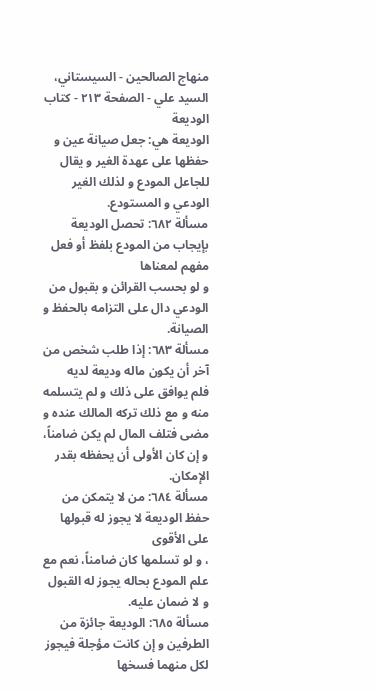منهاج الصالحين - السيستاني، السيد علي - الصفحة ٢١٣ - كتاب الوديعة
الوديعة هي: جعل صيانة عين و حفظها على عهدة الغير و يقال للجاعل المودع و لذلك الغير الودعي و المستودع.
مسألة ٦٨٢: تحصل الوديعة بإيجاب من المودع بلفظ أو فعل مفهم لمعناها
و لو بحسب القرائن و بقبول من الودعي دال على التزامه بالحفظ و الصيانة.
مسألة ٦٨٣: إذا طلب شخص من آخر أن يكون ماله وديعة لديه
فلم يوافق على ذلك و لم يتسلمه منه و مع ذلك تركه المالك عنده و مضى فتلف المال لم يكن ضامناً، و إن كان الأولى أن يحفظه بقدر الإمكان.
مسألة ٦٨٤: من لا يتمكن من حفظ الوديعة لا يجوز له قبولها على الأقوى
، و لو تسلمها كان ضامناً، نعم مع علم المودع بحاله يجوز له القبول و لا ضمان عليه.
مسألة ٦٨٥: الوديعة جائزة من الطرفين و إن كانت مؤجلة فيجوز لكل منهما فسخها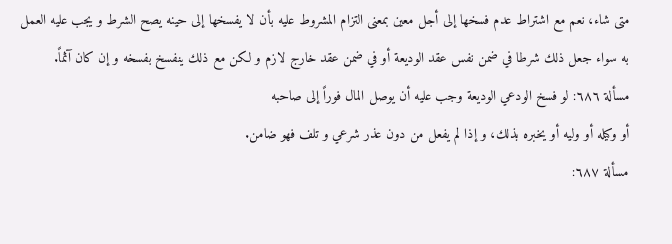متى شاء، نعم مع اشتراط عدم فسخها إلى أجل معين بمعنى التزام المشروط عليه بأن لا يفسخها إلى حينه يصح الشرط و يجب عليه العمل به سواء جعل ذلك شرطا في ضمن نفس عقد الوديعة أو في ضمن عقد خارج لازم و لكن مع ذلك ينفسخ بفسخه و إن كان آثماً.
مسألة ٦٨٦: لو فسخ الودعي الوديعة وجب عليه أن يوصل المال فوراً إلى صاحبه
أو وكيله أو وليه أو يخبره بذلك، و إذا لم يفعل من دون عذر شرعي و تلف فهو ضامن.
مسألة ٦٨٧: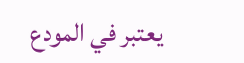يعتبر في المودع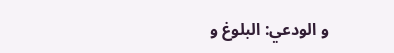و الودعي: البلوغ و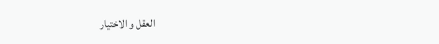العقل و الاختيار